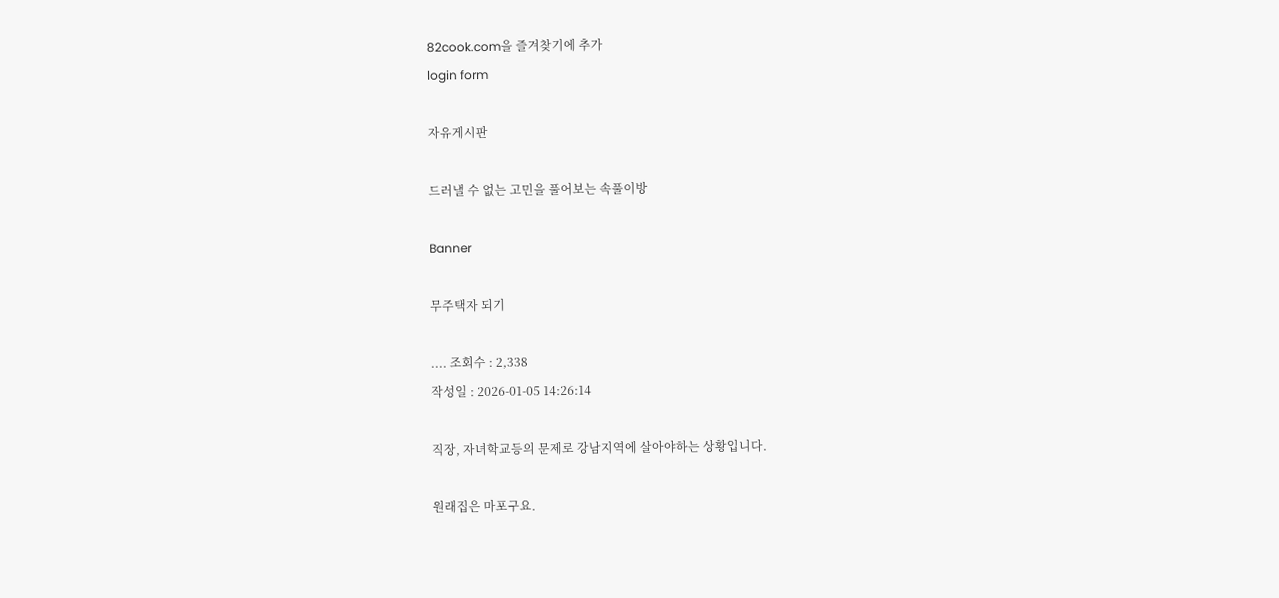82cook.com을 즐겨찾기에 추가
login form

자유게시판

드러낼 수 없는 고민을 풀어보는 속풀이방

Banner

무주택자 되기

.... 조회수 : 2,338
작성일 : 2026-01-05 14:26:14

직장, 자녀학교등의 문제로 강남지역에 살아야하는 상황입니다.

원래집은 마포구요.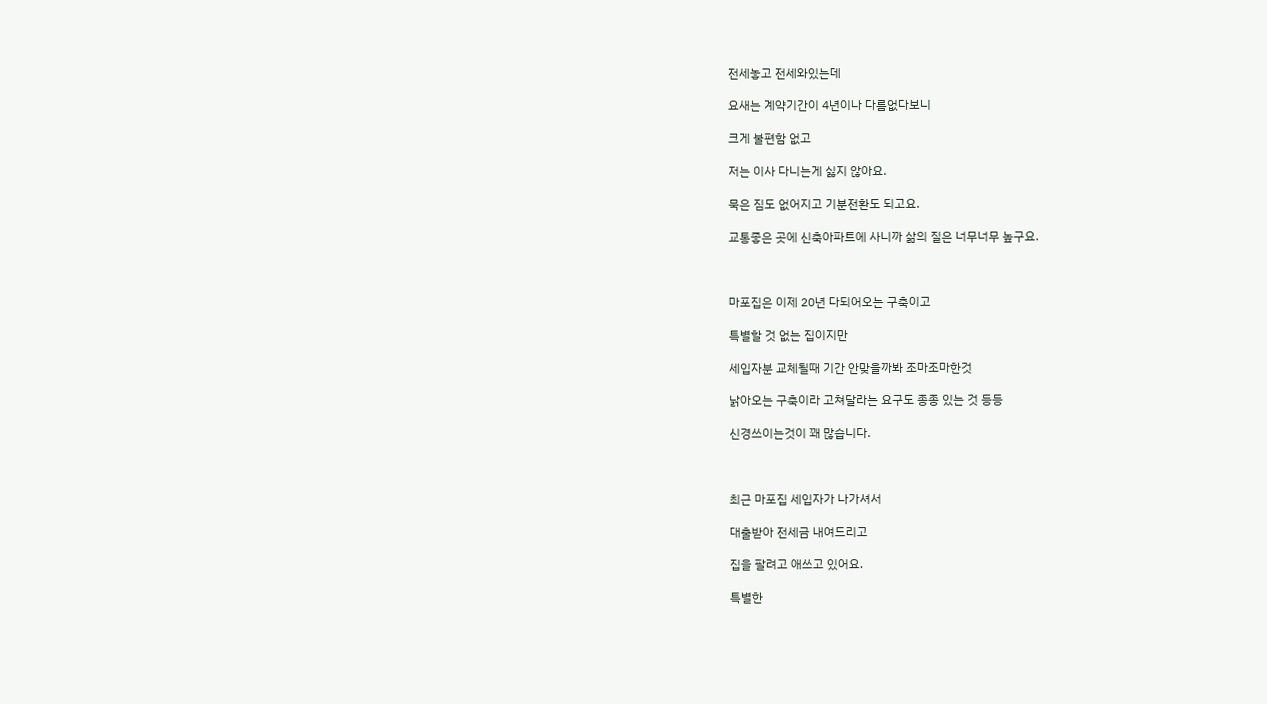전세놓고 전세와있는데

요새는 계약기간이 4년이나 다름없다보니

크게 불편함 없고

저는 이사 다니는게 싫지 않아요.

묵은 짐도 없어지고 기분전환도 되고요.

교통좋은 곳에 신축아파트에 사니까 삶의 질은 너무너무 높구요.



마포집은 이제 20년 다되어오는 구축이고

특별할 것 없는 집이지만

세입자분 교체될때 기간 안맞을까봐 조마조마한것

낡아오는 구축이라 고쳐달라는 요구도 종종 있는 것 등등

신경쓰이는것이 꽤 많습니다.



최근 마포집 세입자가 나가셔서

대출받아 전세금 내여드리고

집을 팔려고 애쓰고 있어요.

특별한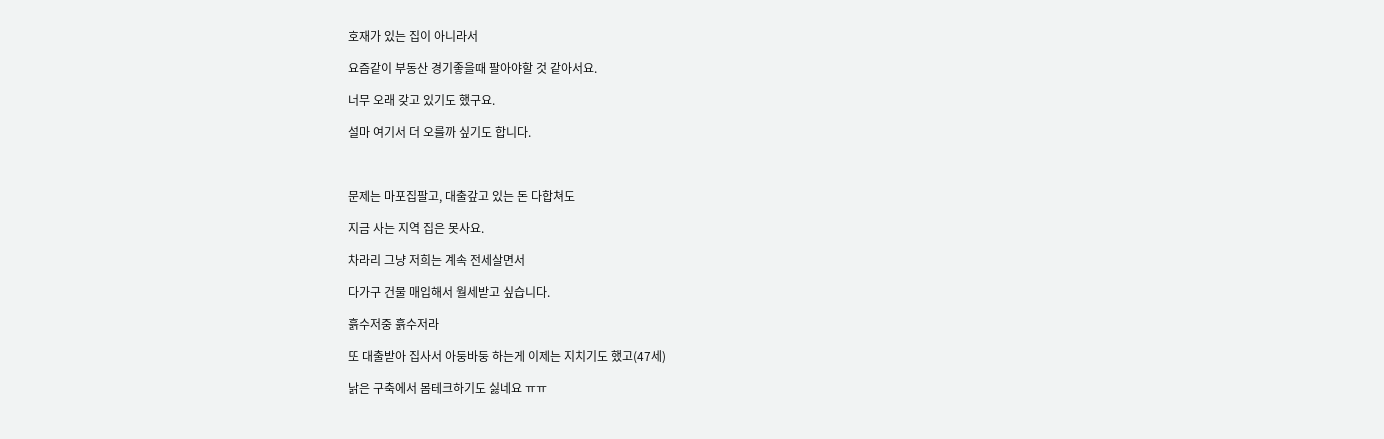호재가 있는 집이 아니라서

요즘같이 부동산 경기좋을때 팔아야할 것 같아서요.

너무 오래 갖고 있기도 했구요.

설마 여기서 더 오를까 싶기도 합니다.



문제는 마포집팔고, 대출갚고 있는 돈 다합쳐도

지금 사는 지역 집은 못사요.

차라리 그냥 저희는 계속 전세살면서

다가구 건물 매입해서 월세받고 싶습니다.

흙수저중 흙수저라

또 대출받아 집사서 아둥바둥 하는게 이제는 지치기도 했고(47세)

낡은 구축에서 몸테크하기도 싫네요 ㅠㅠ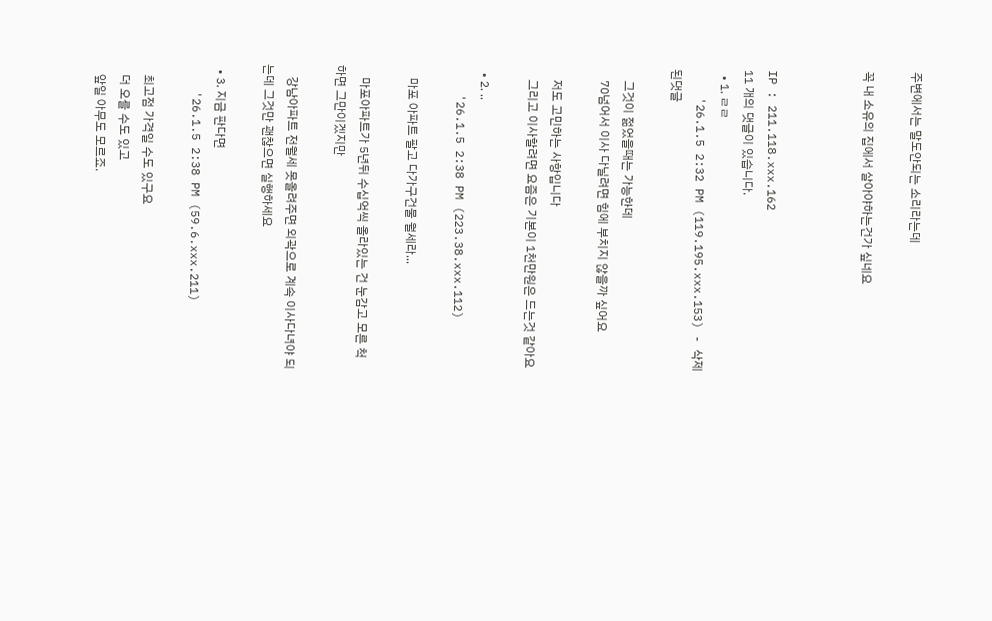주변에서는 말도안되는 소리라는데

꼭 내 소유의 집에서 살아야하는건가 싶네요



IP : 211.118.xxx.162
11 개의 댓글이 있습니다.
  • 1. ㄹㄹ
    '26.1.5 2:32 PM (119.195.xxx.153) - 삭제된댓글

    그것이 젊었을때는 가능한데
    70넘어서 이사 다닐려면 힘에 부치지 않을까 싶어요

    저도 고민하는 사항입니다
    그리고 이사할려면 요즘은 기본이 1천만원은 드는것 같아요

  • 2. ..
    '26.1.5 2:38 PM (223.38.xxx.112)

    마포 아파트 팔고 다가구건물 월세라...

    마포아파트가 5년뒤 수십억씩 올라있는 건 눈감고 모른 척 하면 그만이겠지만

    강남아파트 전월세 못올려주면 외곽으로 계속 이사다녀야 되는데 그것만 괜찮으면 실행하세요

  • 3. 지금 판다면
    '26.1.5 2:38 PM (59.6.xxx.211)

    최고점 가격일 수도 있구요
    더 오를 수도 있고
    앞일 아무도 모르죠.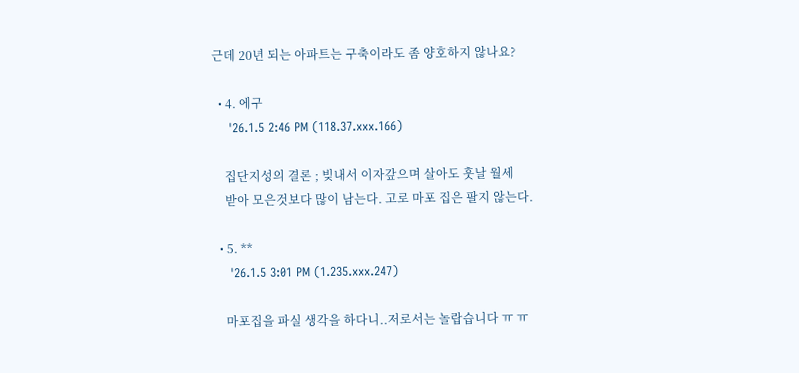근데 20년 되는 아파트는 구축이라도 좀 양호하지 않나요?

  • 4. 에구
    '26.1.5 2:46 PM (118.37.xxx.166)

    집단지성의 결론 ; 빚내서 이자갚으며 살아도 훗날 월세
    받아 모은것보다 많이 남는다. 고로 마포 집은 팔지 않는다.

  • 5. **
    '26.1.5 3:01 PM (1.235.xxx.247)

    마포집을 파실 생각을 하다니..저로서는 놀랍습니다 ㅠ ㅠ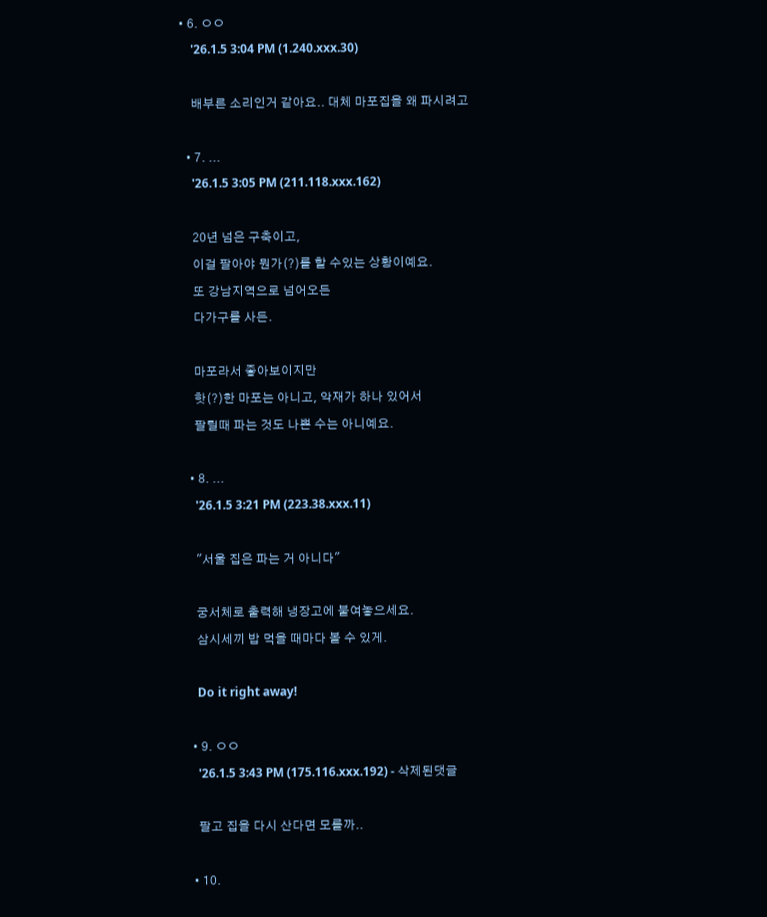• 6. ㅇㅇ
    '26.1.5 3:04 PM (1.240.xxx.30)

    배부른 소리인거 같아요.. 대체 마포집을 왜 파시려고

  • 7. ...
    '26.1.5 3:05 PM (211.118.xxx.162)

    20년 넘은 구축이고,
    이걸 팔아야 뭔가(?)를 할 수있는 상황이예요.
    또 강남지역으로 넘어오든
    다가구를 사든.

    마포라서 좋아보이지만
    핫(?)한 마포는 아니고, 악재가 하나 있어서
    팔릴때 파는 것도 나쁜 수는 아니예요.

  • 8. ...
    '26.1.5 3:21 PM (223.38.xxx.11)

    "서울 집은 파는 거 아니다"

    궁서체로 출력해 냉장고에 붙여놓으세요.
    삼시세끼 밥 먹을 때마다 볼 수 있게.

    Do it right away!

  • 9. ㅇㅇ
    '26.1.5 3:43 PM (175.116.xxx.192) - 삭제된댓글

    팔고 집을 다시 산다면 모를까..

  • 10.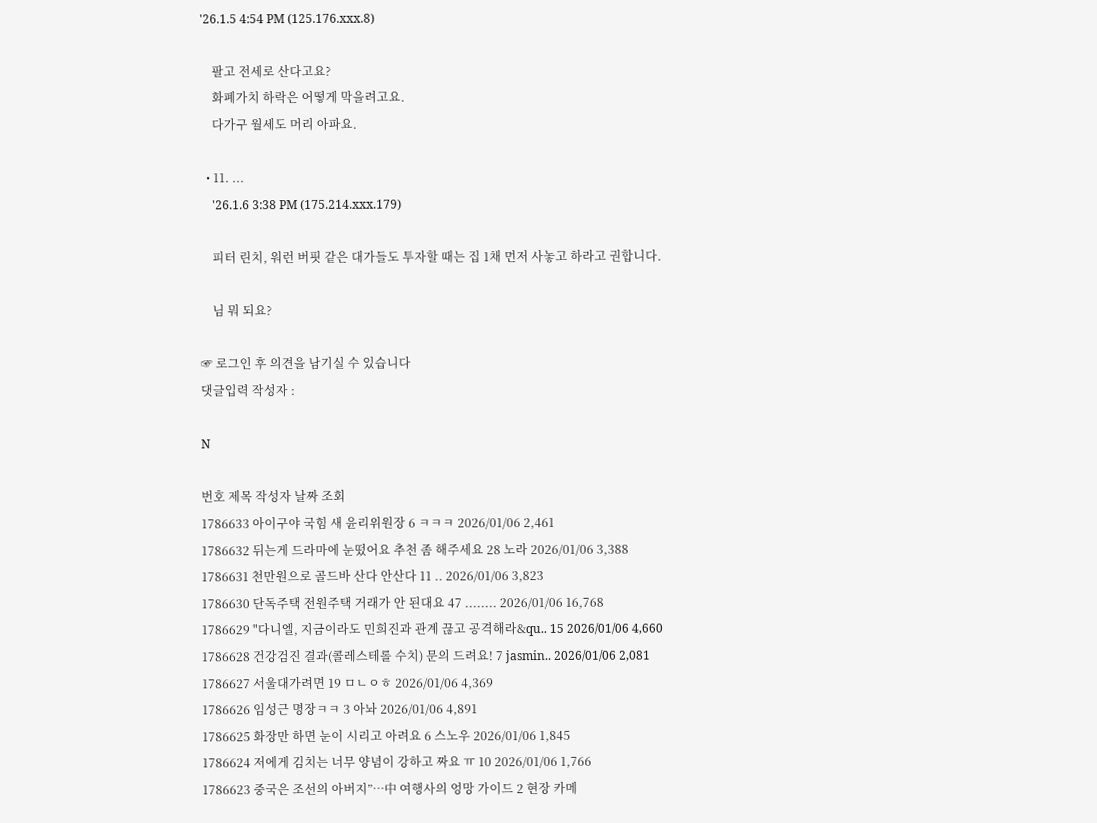'26.1.5 4:54 PM (125.176.xxx.8)

    팔고 전세로 산다고요?
    화폐가치 하락은 어떻게 막을려고요.
    다가구 월세도 머리 아파요.

  • 11. ...
    '26.1.6 3:38 PM (175.214.xxx.179)

    피터 린치, 워런 버핏 같은 대가들도 투자할 때는 집 1채 먼저 사놓고 하라고 권합니다.

    님 뭐 되요?

☞ 로그인 후 의견을 남기실 수 있습니다
댓글입력 작성자 :

N

번호 제목 작성자 날짜 조회
1786633 아이구야 국힘 새 윤리위원장 6 ㅋㅋㅋ 2026/01/06 2,461
1786632 뒤는게 드라마에 눈떴어요 추천 좀 해주세요 28 노라 2026/01/06 3,388
1786631 천만원으로 골드바 산다 안산다 11 .. 2026/01/06 3,823
1786630 단독주택 전원주택 거래가 안 된대요 47 ........ 2026/01/06 16,768
1786629 "다니엘, 지금이라도 민희진과 관계 끊고 공격해라&qu.. 15 2026/01/06 4,660
1786628 건강검진 결과(콜레스테롤 수치) 문의 드려요! 7 jasmin.. 2026/01/06 2,081
1786627 서울대가려면 19 ㅁㄴㅇㅎ 2026/01/06 4,369
1786626 임성근 명장ㅋㅋ 3 아놔 2026/01/06 4,891
1786625 화장만 하면 눈이 시리고 아려요 6 스노우 2026/01/06 1,845
1786624 저에게 김치는 너무 양념이 강하고 짜요 ㅠ 10 2026/01/06 1,766
1786623 중국은 조선의 아버지”…中 여행사의 엉망 가이드 2 현장 카메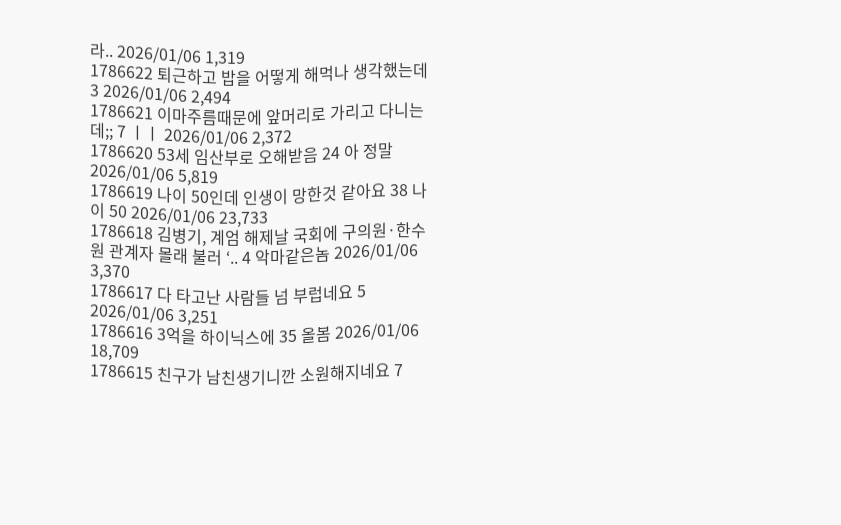라.. 2026/01/06 1,319
1786622 퇴근하고 밥을 어떻게 해먹나 생각했는데 3 2026/01/06 2,494
1786621 이마주름때문에 앞머리로 가리고 다니는데;; 7 ㅣㅣ 2026/01/06 2,372
1786620 53세 임산부로 오해받음 24 아 정말 2026/01/06 5,819
1786619 나이 50인데 인생이 망한것 같아요 38 나이 50 2026/01/06 23,733
1786618 김병기, 계엄 해제날 국회에 구의원·한수원 관계자 몰래 불러 ‘.. 4 악마같은놈 2026/01/06 3,370
1786617 다 타고난 사람들 넘 부럽네요 5 2026/01/06 3,251
1786616 3억을 하이닉스에 35 올봄 2026/01/06 18,709
1786615 친구가 남친생기니깐 소원해지네요 7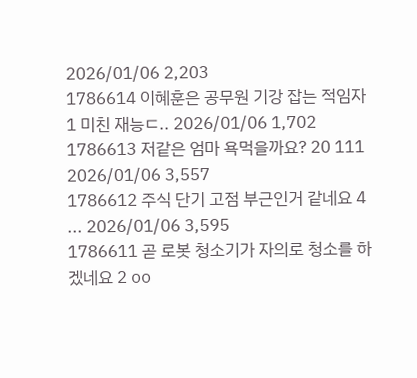2026/01/06 2,203
1786614 이혜훈은 공무원 기강 잡는 적임자 1 미친 재능ㄷ.. 2026/01/06 1,702
1786613 저같은 엄마 욕먹을까요? 20 111 2026/01/06 3,557
1786612 주식 단기 고점 부근인거 같네요 4 ... 2026/01/06 3,595
1786611 곧 로봇 청소기가 자의로 청소를 하겠네요 2 oo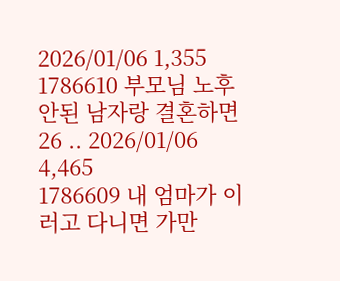2026/01/06 1,355
1786610 부모님 노후 안된 남자랑 결혼하면 26 .. 2026/01/06 4,465
1786609 내 엄마가 이러고 다니면 가만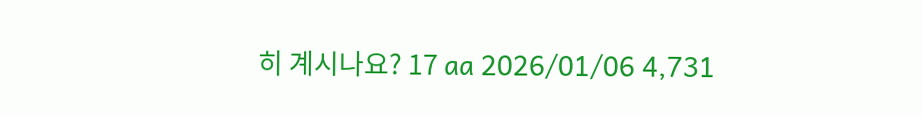히 계시나요? 17 aa 2026/01/06 4,731